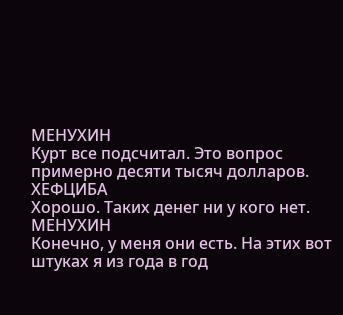МЕНУХИН
Курт все подсчитал. Это вопрос примерно десяти тысяч долларов.
ХЕФЦИБА
Хорошо. Таких денег ни у кого нет.
МЕНУХИН
Конечно, у меня они есть. На этих вот штуках я из года в год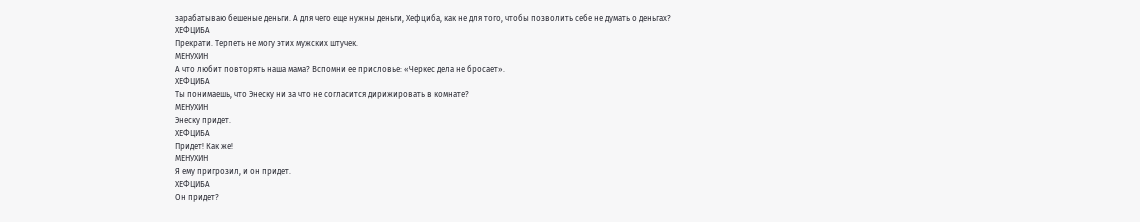зарабатываю бешеные деньги. А для чего еще нужны деньги, Хефциба, как не для того, чтобы позволить себе не думать о деньгах?
ХЕФЦИБА
Прекрати. Терпеть не могу этих мужских штучек.
МЕНУХИН
А что любит повторять наша мама? Вспомни ее присловье: «Черкес дела не бросает».
ХЕФЦИБА
Ты понимаешь, что Энеску ни за что не согласится дирижировать в комнате?
МЕНУХИН
Энеску придет.
ХЕФЦИБА
Придет! Как же!
МЕНУХИН
Я ему пригрозил, и он придет.
ХЕФЦИБА
Он придет?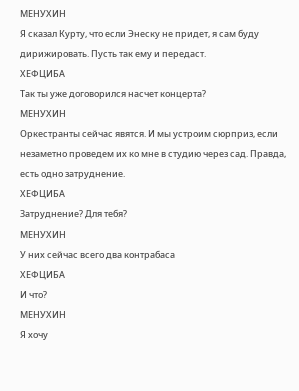МЕНУХИН
Я сказал Курту, что если Энеску не придет, я сам буду дирижировать. Пусть так ему и передаст.
ХЕФЦИБА
Так ты уже договорился насчет концерта?
МЕНУХИН
Оркестранты сейчас явятся. И мы устроим сюрприз, если незаметно проведем их ко мне в студию через сад. Правда, есть одно затруднение.
ХЕФЦИБА
Затруднение? Для тебя?
МЕНУХИН
У них сейчас всего два контрабаса
ХЕФЦИБА
И что?
МЕНУХИН
Я хочу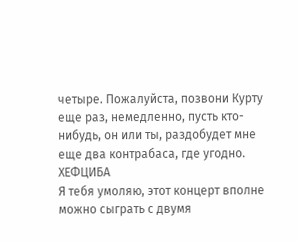четыре. Пожалуйста, позвони Курту еще раз, немедленно, пусть кто-нибудь, он или ты, раздобудет мне еще два контрабаса, где угодно.
ХЕФЦИБА
Я тебя умоляю, этот концерт вполне можно сыграть с двумя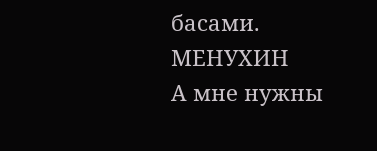басами.
МЕНУХИН
А мне нужны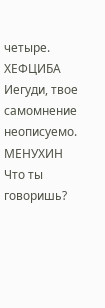четыре.
ХЕФЦИБА
Иегуди, твое самомнение неописуемо.
МЕНУХИН
Что ты говоришь?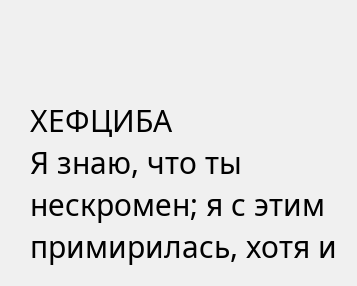ХЕФЦИБА
Я знаю, что ты нескромен; я с этим примирилась, хотя и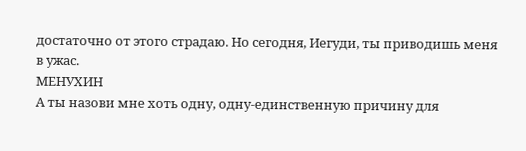достаточно от этого страдаю. Но сегодня, Иегуди, ты приводишь меня в ужас.
МЕНУХИН
А ты назови мне хоть одну, одну-единственную причину для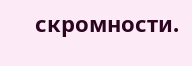скромности.